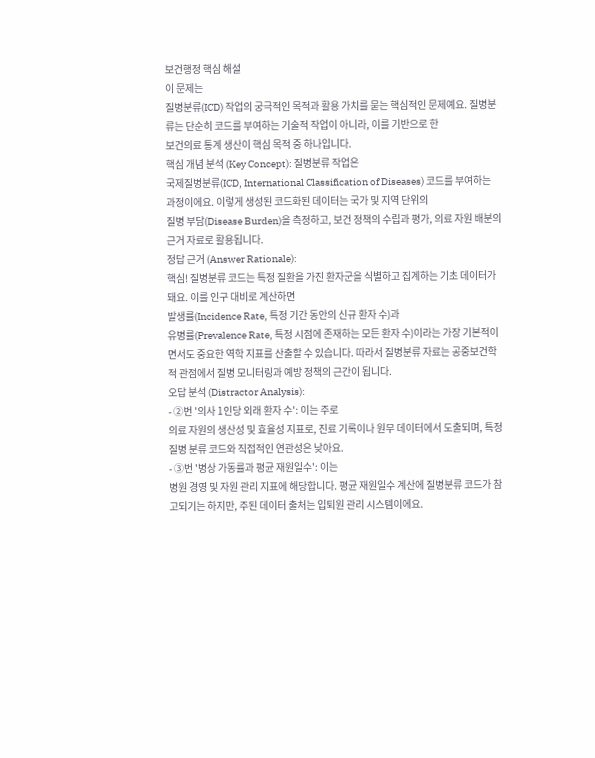보건행정 핵심 해설
이 문제는
질병분류(ICD) 작업의 궁극적인 목적과 활용 가치를 묻는 핵심적인 문제예요. 질병분류는 단순히 코드를 부여하는 기술적 작업이 아니라, 이를 기반으로 한
보건의료 통계 생산이 핵심 목적 중 하나입니다.
핵심 개념 분석 (Key Concept): 질병분류 작업은
국제질병분류(ICD, International Classification of Diseases) 코드를 부여하는 과정이에요. 이렇게 생성된 코드화된 데이터는 국가 및 지역 단위의
질병 부담(Disease Burden)을 측정하고, 보건 정책의 수립과 평가, 의료 자원 배분의 근거 자료로 활용됩니다.
정답 근거 (Answer Rationale):
핵심! 질병분류 코드는 특정 질환을 가진 환자군을 식별하고 집계하는 기초 데이터가 돼요. 이를 인구 대비로 계산하면
발생률(Incidence Rate, 특정 기간 동안의 신규 환자 수)과
유병률(Prevalence Rate, 특정 시점에 존재하는 모든 환자 수)이라는 가장 기본적이면서도 중요한 역학 지표를 산출할 수 있습니다. 따라서 질병분류 자료는 공중보건학적 관점에서 질병 모니터링과 예방 정책의 근간이 됩니다.
오답 분석 (Distractor Analysis):
- ②번 '의사 1인당 외래 환자 수': 이는 주로
의료 자원의 생산성 및 효율성 지표로, 진료 기록이나 원무 데이터에서 도출되며, 특정 질병 분류 코드와 직접적인 연관성은 낮아요.
- ③번 '병상 가동률과 평균 재원일수': 이는
병원 경영 및 자원 관리 지표에 해당합니다. 평균 재원일수 계산에 질병분류 코드가 참고되기는 하지만, 주된 데이터 출처는 입퇴원 관리 시스템이에요.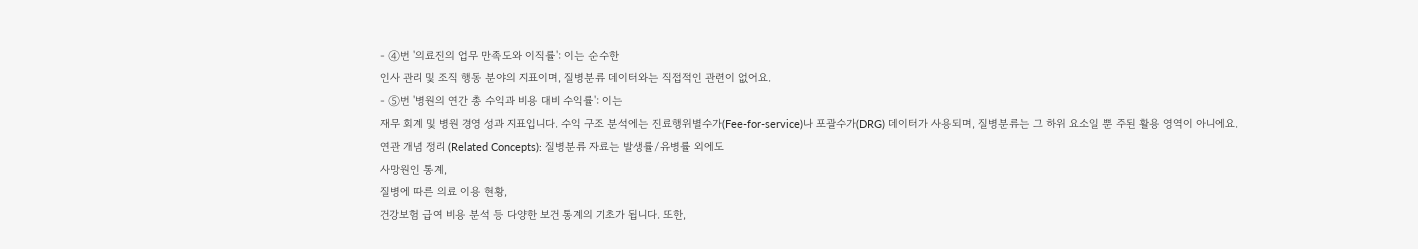- ④번 '의료진의 업무 만족도와 이직률': 이는 순수한
인사 관리 및 조직 행동 분야의 지표이며, 질병분류 데이터와는 직접적인 관련이 없어요.
- ⑤번 '병원의 연간 총 수익과 비용 대비 수익률': 이는
재무 회계 및 병원 경영 성과 지표입니다. 수익 구조 분석에는 진료행위별수가(Fee-for-service)나 포괄수가(DRG) 데이터가 사용되며, 질병분류는 그 하위 요소일 뿐 주된 활용 영역이 아니에요.
연관 개념 정리 (Related Concepts): 질병분류 자료는 발생률/유병률 외에도
사망원인 통계,
질병에 따른 의료 이용 현황,
건강보험 급여 비용 분석 등 다양한 보건 통계의 기초가 됩니다. 또한,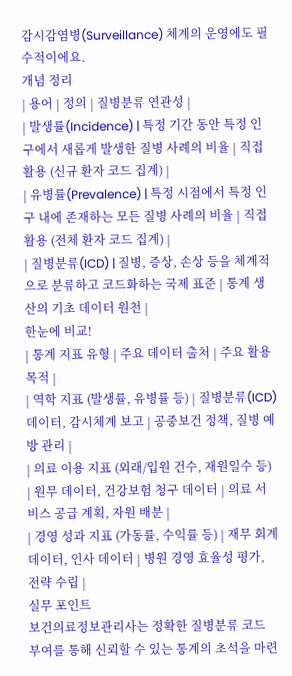감시감염병(Surveillance) 체계의 운영에도 필수적이에요.
개념 정리
| 용어 | 정의 | 질병분류 연관성 |
| 발생률(Incidence) | 특정 기간 동안 특정 인구에서 새롭게 발생한 질병 사례의 비율 | 직접 활용 (신규 환자 코드 집계) |
| 유병률(Prevalence) | 특정 시점에서 특정 인구 내에 존재하는 모든 질병 사례의 비율 | 직접 활용 (전체 환자 코드 집계) |
| 질병분류(ICD) | 질병, 증상, 손상 등을 체계적으로 분류하고 코드화하는 국제 표준 | 통계 생산의 기초 데이터 원천 |
한눈에 비교!
| 통계 지표 유형 | 주요 데이터 출처 | 주요 활용 목적 |
| 역학 지표 (발생률, 유병률 등) | 질병분류(ICD) 데이터, 감시체계 보고 | 공중보건 정책, 질병 예방 관리 |
| 의료 이용 지표 (외래/입원 건수, 재원일수 등) | 원무 데이터, 건강보험 청구 데이터 | 의료 서비스 공급 계획, 자원 배분 |
| 경영 성과 지표 (가동률, 수익률 등) | 재무 회계 데이터, 인사 데이터 | 병원 경영 효율성 평가, 전략 수립 |
실무 포인트
보건의료정보관리사는 정확한 질병분류 코드 부여를 통해 신뢰할 수 있는 통계의 초석을 마련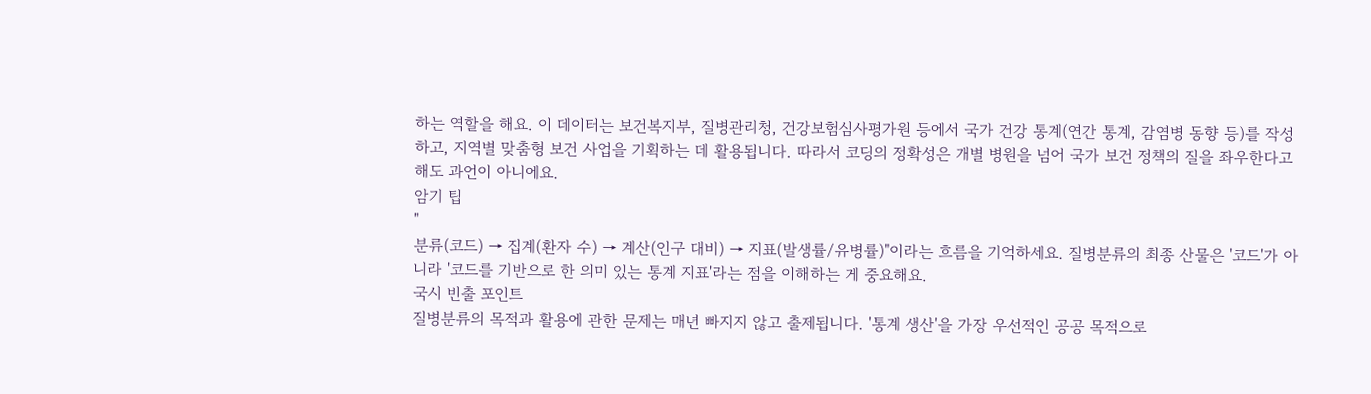하는 역할을 해요. 이 데이터는 보건복지부, 질병관리청, 건강보험심사평가원 등에서 국가 건강 통계(연간 통계, 감염병 동향 등)를 작성하고, 지역별 맞춤형 보건 사업을 기획하는 데 활용됩니다. 따라서 코딩의 정확성은 개별 병원을 넘어 국가 보건 정책의 질을 좌우한다고 해도 과언이 아니에요.
암기 팁
"
분류(코드) → 집계(환자 수) → 계산(인구 대비) → 지표(발생률/유병률)"이라는 흐름을 기억하세요. 질병분류의 최종 산물은 '코드'가 아니라 '코드를 기반으로 한 의미 있는 통계 지표'라는 점을 이해하는 게 중요해요.
국시 빈출 포인트
질병분류의 목적과 활용에 관한 문제는 매년 빠지지 않고 출제됩니다. '통계 생산'을 가장 우선적인 공공 목적으로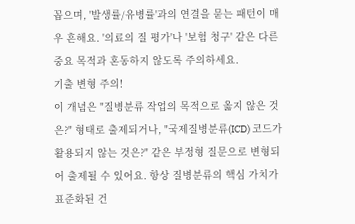꼽으며, '발생률/유병률'과의 연결을 묻는 패턴이 매우 흔해요. '의료의 질 평가'나 '보험 청구' 같은 다른 중요 목적과 혼동하지 않도록 주의하세요.
기출 변형 주의!
이 개념은 "질병분류 작업의 목적으로 옳지 않은 것은?" 형태로 출제되거나, "국제질병분류(ICD) 코드가 활용되지 않는 것은?" 같은 부정형 질문으로 변형되어 출제될 수 있어요. 항상 질병분류의 핵심 가치가
표준화된 건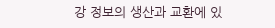강 정보의 생산과 교환에 있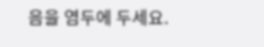음을 염두에 두세요.